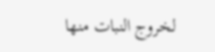لخروج النبات منها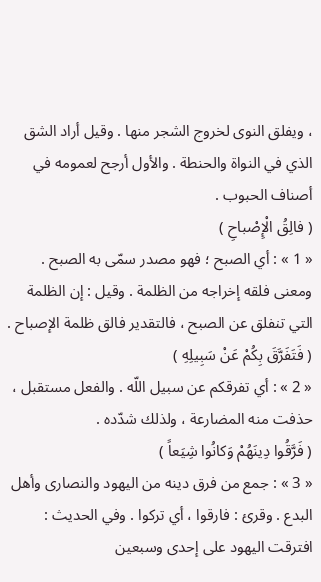، ويفلق النوى لخروج الشجر منها . وقيل أراد الشق الذي في النواة والحنطة . والأول أرجح لعمومه في أصناف الحبوب .
( فالِقُ الْإِصْباحِ )
« 1 » : أي الصبح ؛ فهو مصدر سمّى به الصبح . ومعنى فلقه إخراجه من الظلمة . وقيل : إن الظلمة التي تنفلق عن الصبح ، فالتقدير فالق ظلمة الإصباح .
( فَتَفَرَّقَ بِكُمْ عَنْ سَبِيلِهِ )
« 2 » : أي تفرقكم عن سبيل اللّه . والفعل مستقبل ، حذفت منه المضارعة ، ولذلك شدّده .
( فَرَّقُوا دِينَهُمْ وَكانُوا شِيَعاً )
« 3 » : جمع من فرق دينه من اليهود والنصارى وأهل البدع . وقرئ : فارقوا ، أي تركوا . وفي الحديث : افترقت اليهود على إحدى وسبعين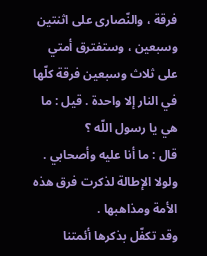فرقة ، والنّصارى على اثنتين وسبعين ، وستفترق أمتي على ثلاث وسبعين فرقة كلّها في النار إلا واحدة . قيل : ما هي يا رسول اللّه ؟
قال : ما أنا عليه وأصحابي . ولولا الإطالة لذكرت فرق هذه الأمة ومذاهبها .
وقد تكفّل بذكرها أئمتنا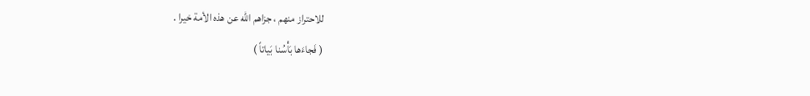للاحتراز منهم ، جزاهم اللّه عن هذه الأمة خيرا .
( فَجاءَها بَأْسُنا بَياتاً )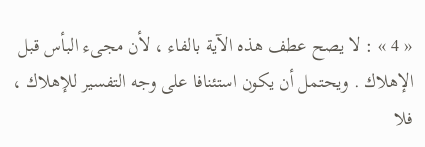« 4 » : لا يصح عطف هذه الآية بالفاء ، لأن مجىء البأس قبل الإهلاك . ويحتمل أن يكون استئنافا على وجه التفسير للإهلاك ، فلا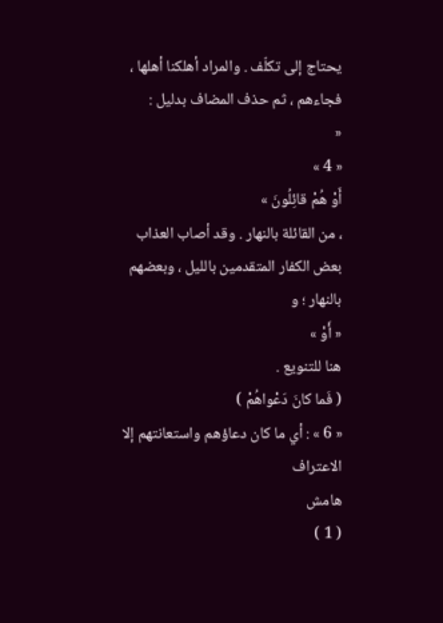يحتاج إلى تكلّف . والمراد أهلكنا أهلها ، فجاءهم ، ثم حذف المضاف بدليل :
«
« 4 »
أَوْ هُمْ قائِلُونَ »
، من القائلة بالنهار . وقد أصاب العذاب بعض الكفار المتقدمين بالليل ، وبعضهم بالنهار ؛ و
« أَوْ »
هنا للتنويع .
( فَما كانَ دَعْواهُمْ )
« 6 » : أي ما كان دعاؤهم واستعانتهم إلا الاعتراف
هامش
( 1 )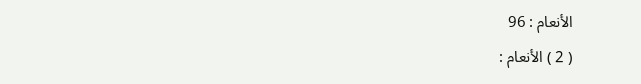الأنعام : 96
( 2 ) الأنعام :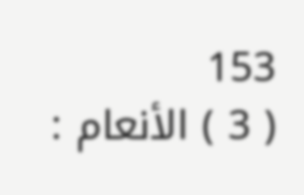153
( 3 ) الأنعام :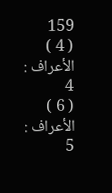159
( 4 ) الأعراف : 4
( 6 ) الأعراف : 5